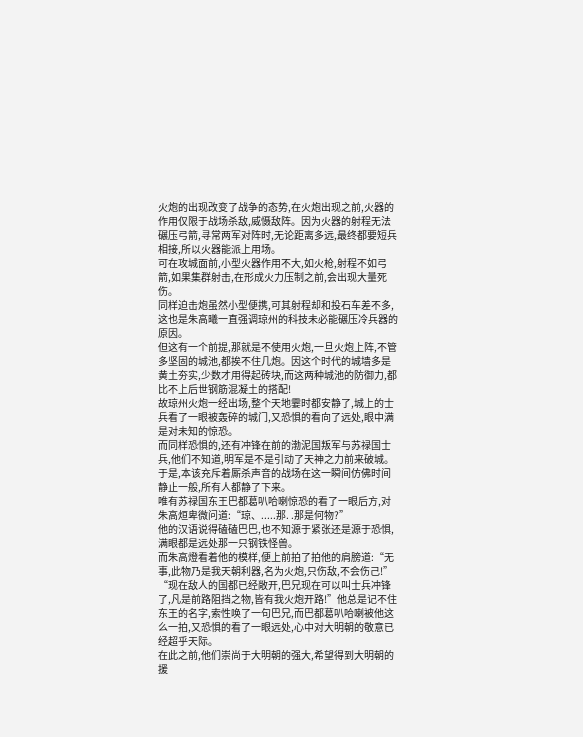火炮的出现改变了战争的态势,在火炮出现之前,火器的作用仅限于战场杀敌,威慑敌阵。因为火器的射程无法碾压弓箭,寻常两军对阵时,无论距离多远,最终都要短兵相接,所以火器能派上用场。
可在攻城面前,小型火器作用不大,如火枪,射程不如弓箭,如果集群射击,在形成火力压制之前,会出现大量死伤。
同样迫击炮虽然小型便携,可其射程却和投石车差不多,这也是朱高曦一直强调琼州的科技未必能碾压冷兵器的原因。
但这有一个前提,那就是不使用火炮,一旦火炮上阵,不管多坚固的城池,都挨不住几炮。因这个时代的城墙多是黄土夯实,少数才用得起砖块,而这两种城池的防御力,都比不上后世钢筋混凝土的搭配!
故琼州火炮一经出场,整个天地霎时都安静了,城上的士兵看了一眼被轰碎的城门,又恐惧的看向了远处,眼中满是对未知的惊恐。
而同样恐惧的,还有冲锋在前的渤泥国叛军与苏禄国士兵,他们不知道,明军是不是引动了天神之力前来破城。
于是,本该充斥着厮杀声音的战场在这一瞬间仿佛时间静止一般,所有人都静了下来。
唯有苏禄国东王巴都葛叭哈喇惊恐的看了一眼后方,对朱高烜卑微问道:“琼、.....那. .那是何物?”
他的汉语说得磕磕巴巴,也不知源于紧张还是源于恐惧,满眼都是远处那一只钢铁怪兽。
而朱高燈看着他的模样,便上前拍了拍他的肩膀道:“无事,此物乃是我天朝利器,名为火炮,只伤敌,不会伤己!”
“现在敌人的国都已经敞开,巴兄现在可以叫士兵冲锋了,凡是前路阻挡之物,皆有我火炮开路!”他总是记不住东王的名字,索性唤了一句巴兄,而巴都葛叭哈喇被他这么一拍,又恐惧的看了一眼远处,心中对大明朝的敬意已经超乎天际。
在此之前,他们崇尚于大明朝的强大,希望得到大明朝的援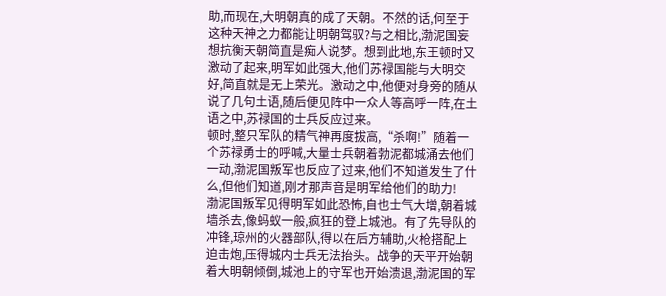助,而现在,大明朝真的成了天朝。不然的话,何至于这种天神之力都能让明朝驾驭?与之相比,渤泥国妄想抗衡天朝简直是痴人说梦。想到此地,东王顿时又激动了起来,明军如此强大,他们苏禄国能与大明交好,简直就是无上荣光。激动之中,他便对身旁的随从说了几句土语,随后便见阵中一众人等高呼一阵,在土语之中,苏禄国的士兵反应过来。
顿时,整只军队的精气神再度拔高,“杀啊!”随着一个苏禄勇士的呼喊,大量士兵朝着勃泥都城涌去他们一动,渤泥国叛军也反应了过来,他们不知道发生了什么,但他们知道,刚才那声音是明军给他们的助力!
渤泥国叛军见得明军如此恐怖,自也士气大增,朝着城墙杀去,像蚂蚁一般,疯狂的登上城池。有了先导队的冲锋,琼州的火器部队,得以在后方辅助,火枪搭配上迫击炮,压得城内士兵无法抬头。战争的天平开始朝着大明朝倾倒,城池上的守军也开始溃退,渤泥国的军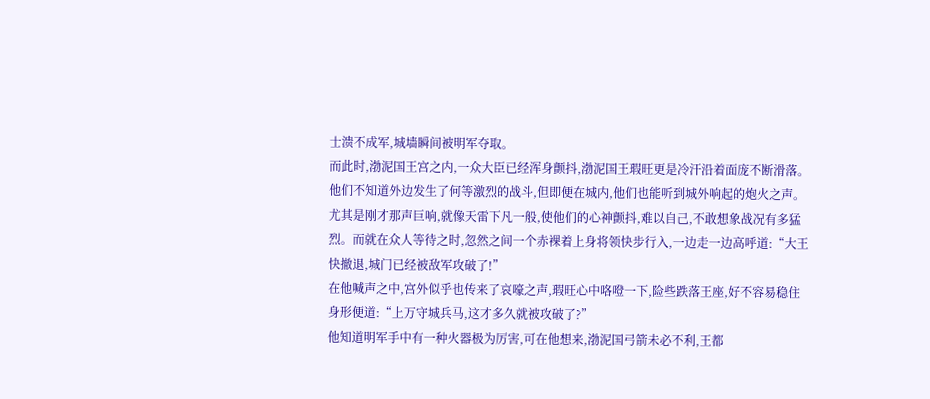士溃不成军,城墙瞬间被明军夺取。
而此时,渤泥国王宫之内,一众大臣已经浑身颤抖,渤泥国王瑕旺更是冷汗沿着面庞不断滑落。他们不知道外边发生了何等激烈的战斗,但即便在城内,他们也能听到城外响起的炮火之声。尤其是刚才那声巨响,就像天雷下凡一般,使他们的心神颤抖,难以自己,不敢想象战况有多猛烈。而就在众人等待之时,忽然之间一个赤裸着上身将领快步行入,一边走一边高呼道:“大王快撤退,城门已经被敌军攻破了!”
在他喊声之中,宫外似乎也传来了哀嚎之声,瑕旺心中咯噔一下,险些跌落王座,好不容易稳住身形便道:“上万守城兵马,这才多久就被攻破了?”
他知道明军手中有一种火器极为厉害,可在他想来,渤泥国弓箭未必不利,王都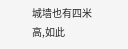城墙也有四米高,如此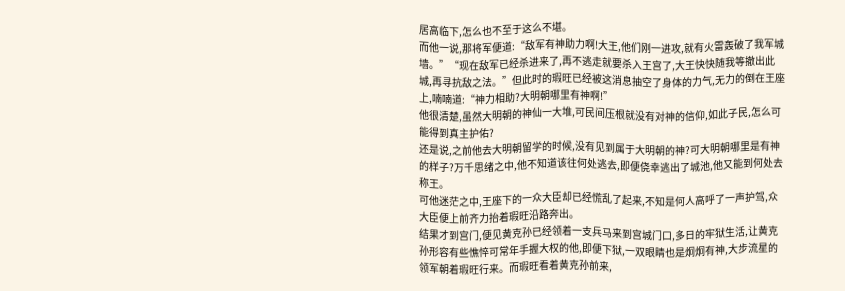居高临下,怎么也不至于这么不堪。
而他一说,那将军便道:“敌军有神助力啊!大王,他们刚一进攻,就有火雷轰破了我军城墙。”“现在敌军已经杀进来了,再不逃走就要杀入王宫了,大王快快随我等撤出此城,再寻抗敌之法。”但此时的瑕旺已经被这消息抽空了身体的力气,无力的倒在王座上,喃喃道:“神力相助?大明朝哪里有神啊!”
他很清楚,虽然大明朝的神仙一大堆,可民间压根就没有对神的信仰,如此子民,怎么可能得到真主护佑?
还是说,之前他去大明朝留学的时候,没有见到属于大明朝的神?可大明朝哪里是有神的样子?万千思绪之中,他不知道该往何处逃去,即便侥幸逃出了城池,他又能到何处去称王。
可他迷茫之中,王座下的一众大臣却已经慌乱了起来,不知是何人高呼了一声护驾,众大臣便上前齐力抬着瑕旺沿路奔出。
结果才到宫门,便见黄克孙已经领着一支兵马来到宫城门口,多日的牢狱生活,让黄克孙形容有些憔悴可常年手握大权的他,即便下狱,一双眼睛也是炯炯有神,大步流星的领军朝着瑕旺行来。而瑕旺看着黄克孙前来,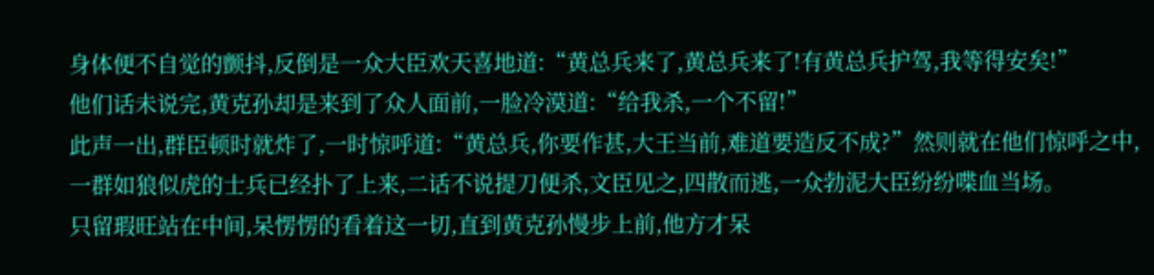身体便不自觉的颤抖,反倒是一众大臣欢天喜地道:“黄总兵来了,黄总兵来了!有黄总兵护驾,我等得安矣!”
他们话未说完,黄克孙却是来到了众人面前,一脸冷漠道:“给我杀,一个不留!”
此声一出,群臣顿时就炸了,一时惊呼道:“黄总兵,你要作甚,大王当前,难道要造反不成?”然则就在他们惊呼之中,一群如狼似虎的士兵已经扑了上来,二话不说提刀便杀,文臣见之,四散而逃,一众勃泥大臣纷纷喋血当场。
只留瑕旺站在中间,呆愣愣的看着这一切,直到黄克孙慢步上前,他方才呆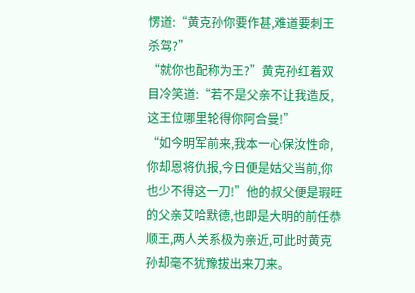愣道:“黄克孙你要作甚,难道要刺王杀驾?”
“就你也配称为王?”黄克孙红着双目冷笑道:“若不是父亲不让我造反,这王位哪里轮得你阿合曼!”
“如今明军前来,我本一心保汝性命,你却恩将仇报,今日便是姑父当前,你也少不得这一刀!”他的叔父便是瑕旺的父亲艾哈默德,也即是大明的前任恭顺王,两人关系极为亲近,可此时黄克孙却毫不犹豫拔出来刀来。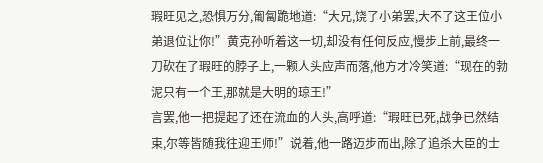瑕旺见之,恐惧万分,匍匐跪地道:“大兄,饶了小弟罢,大不了这王位小弟退位让你!”黄克孙听着这一切,却没有任何反应,慢步上前,最终一刀砍在了瑕旺的脖子上,一颗人头应声而落,他方才冷笑道:“现在的勃泥只有一个王,那就是大明的琼王!”
言罢,他一把提起了还在流血的人头,高呼道:“瑕旺已死,战争已然结束,尔等皆随我往迎王师!”说着,他一路迈步而出,除了追杀大臣的士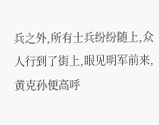兵之外,所有士兵纷纷随上,众人行到了街上,眼见明军前来,黄克孙便高呼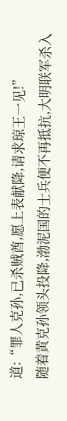道:“罪人克孙,已杀贼酋,愿上表献降,请求琼王一见!”
随着黄克孙领头投降,渤泥国的士兵便不再抵抗,大明联军杀入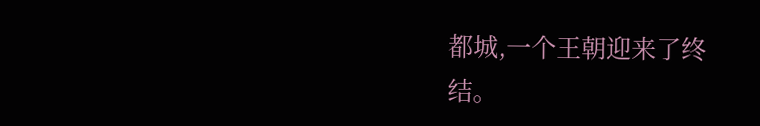都城,一个王朝迎来了终结。